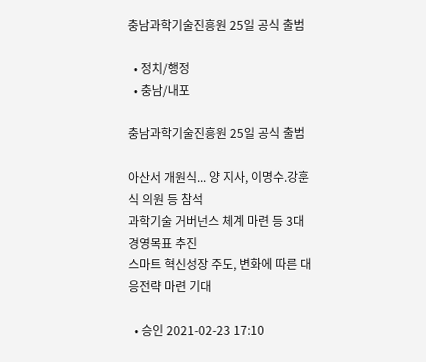충남과학기술진흥원 25일 공식 출범

  • 정치/행정
  • 충남/내포

충남과학기술진흥원 25일 공식 출범

아산서 개원식... 양 지사, 이명수.강훈식 의원 등 참석
과학기술 거버넌스 체계 마련 등 3대 경영목표 추진
스마트 혁신성장 주도, 변화에 따른 대응전략 마련 기대

  • 승인 2021-02-23 17:10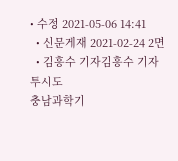• 수정 2021-05-06 14:41
  • 신문게재 2021-02-24 2면
  • 김흥수 기자김흥수 기자
투시도
충남과학기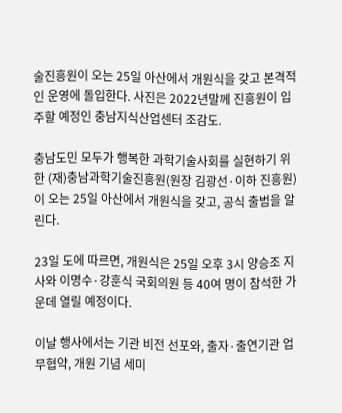술진흥원이 오는 25일 아산에서 개원식을 갖고 본격적인 운영에 돌입한다. 사진은 2022년말께 진흥원이 입주할 예정인 충남지식산업센터 조감도.

충남도민 모두가 행복한 과학기술사회를 실현하기 위한 (재)충남과학기술진흥원(원장 김광선·이하 진흥원)이 오는 25일 아산에서 개원식을 갖고, 공식 출범을 알린다.

23일 도에 따르면, 개원식은 25일 오후 3시 양승조 지사와 이명수·강훈식 국회의원 등 40여 명이 참석한 가운데 열릴 예정이다.

이날 행사에서는 기관 비전 선포와, 출자·출연기관 업무협약, 개원 기념 세미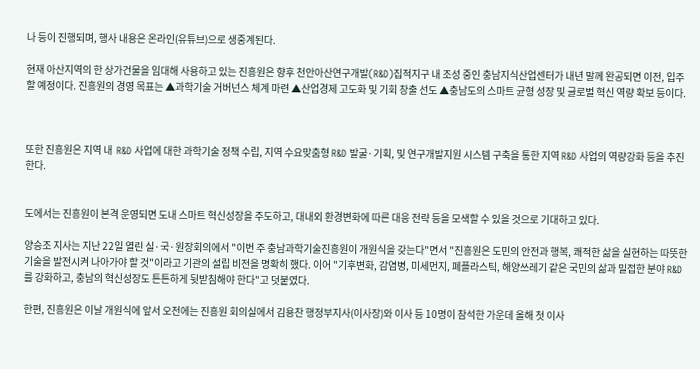나 등이 진행되며, 행사 내용은 온라인(유튜브)으로 생중계된다.

현재 아산지역의 한 상가건물을 임대해 사용하고 있는 진흥원은 향후 천안아산연구개발(R&D)집적지구 내 조성 중인 충남지식산업센터가 내년 말께 완공되면 이전, 입주할 예정이다. 진흥원의 경영 목표는 ▲과학기술 거버넌스 체계 마련 ▲산업경제 고도화 및 기회 창출 선도 ▲충남도의 스마트 균형 성장 및 글로벌 혁신 역량 확보 등이다.



또한 진흥원은 지역 내  R&D 사업에 대한 과학기술 정책 수립, 지역 수요맞춤형 R&D 발굴·기획, 및 연구개발지원 시스템 구축을 통한 지역 R&D 사업의 역량강화 등을 추진한다.


도에서는 진흥원이 본격 운영되면 도내 스마트 혁신성장을 주도하고, 대내외 환경변화에 따른 대응 전략 등을 모색할 수 있을 것으로 기대하고 있다.

양승조 지사는 지난 22일 열린 실·국·원장회의에서 "이번 주 충남과학기술진흥원이 개원식을 갖는다"면서 "진흥원은 도민의 안전과 행복, 쾌적한 삶을 실현하는 따뜻한 기술을 발전시켜 나아가야 할 것"이라고 기관의 설립 비전을 명확히 했다. 이어 "기후변화, 감염병, 미세먼지, 폐플라스틱, 해양쓰레기 같은 국민의 삶과 밀접한 분야 R&D를 강화하고, 충남의 혁신성장도 튼튼하게 뒷받침해야 한다"고 덧붙였다.

한편, 진흥원은 이날 개원식에 앞서 오전에는 진흥원 회의실에서 김용찬 행정부지사(이사장)와 이사 등 10명이 참석한 가운데 올해 첫 이사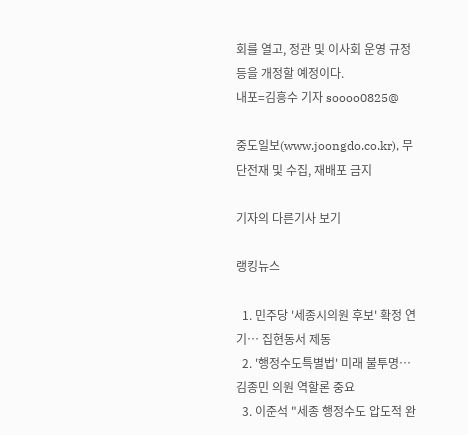회를 열고, 정관 및 이사회 운영 규정 등을 개정할 예정이다.
내포=김흥수 기자 soooo0825@

중도일보(www.joongdo.co.kr), 무단전재 및 수집, 재배포 금지

기자의 다른기사 보기

랭킹뉴스

  1. 민주당 '세종시의원 후보' 확정 연기… 집현동서 제동
  2. '행정수도특별법' 미래 불투명… 김종민 의원 역할론 중요
  3. 이준석 "세종 행정수도 압도적 완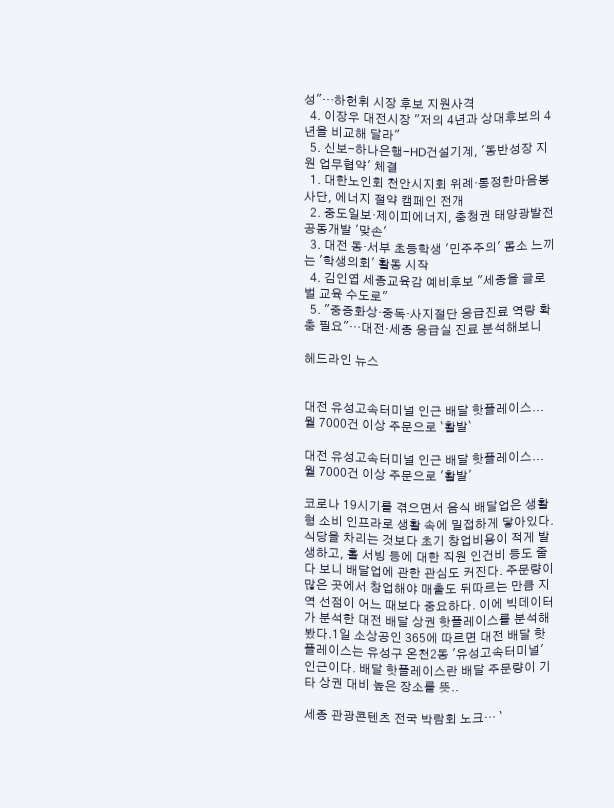성"…하헌휘 시장 후보 지원사격
  4. 이장우 대전시장 "저의 4년과 상대후보의 4년을 비교해 달라"
  5. 신보-하나은행-HD건설기계, '동반성장 지원 업무협약' 체결
  1. 대한노인회 천안시지회 위례·통정한마음봉사단, 에너지 절약 캠페인 전개
  2. 중도일보·제이피에너지, 충청권 태양광발전 공동개발 '맞손'
  3. 대전 동·서부 초등학생 '민주주의' 몸소 느끼는 '학생의회' 활동 시작
  4. 김인엽 세종교육감 예비후보 "세종을 글로벌 교육 수도로"
  5. "중증화상·중독·사지절단 응급진료 역량 확충 필요"…대전·세종 응급실 진료 분석해보니

헤드라인 뉴스


대전 유성고속터미널 인근 배달 핫플레이스... 월 7000건 이상 주문으로 `활발`

대전 유성고속터미널 인근 배달 핫플레이스... 월 7000건 이상 주문으로 '활발'

코로나 19시기를 겪으면서 음식 배달업은 생활형 소비 인프라로 생활 속에 밀접하게 닿아있다. 식당을 차리는 것보다 초기 창업비용이 적게 발생하고, 홀 서빙 등에 대한 직원 인건비 등도 줄다 보니 배달업에 관한 관심도 커진다. 주문량이 많은 곳에서 창업해야 매출도 뒤따르는 만큼 지역 선점이 어느 때보다 중요하다. 이에 빅데이터가 분석한 대전 배달 상권 핫플레이스를 분석해봤다.1일 소상공인 365에 따르면 대전 배달 핫플레이스는 유성구 온천2동 '유성고속터미널' 인근이다. 배달 핫플레이스란 배달 주문량이 기타 상권 대비 높은 장소를 뜻..

세종 관광콘텐츠 전국 박람회 노크… `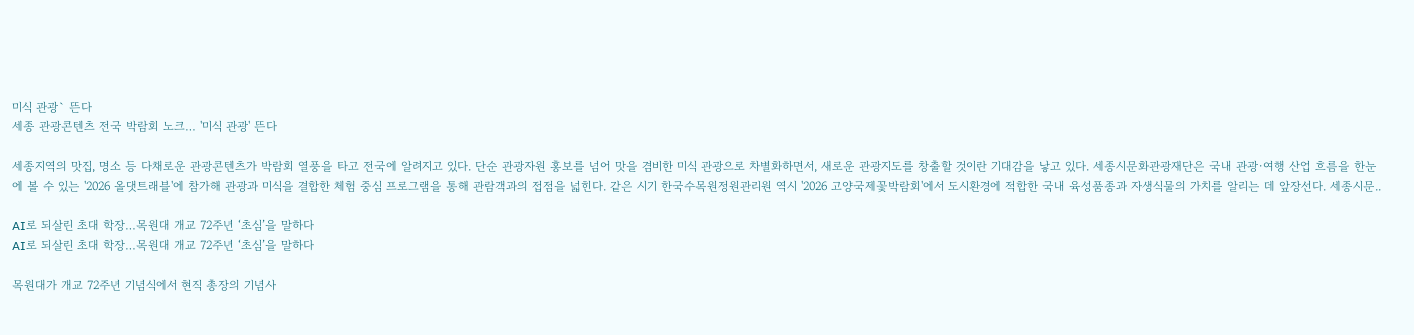미식 관광` 뜬다
세종 관광콘텐츠 전국 박람회 노크… '미식 관광' 뜬다

세종지역의 맛집, 명소 등 다채로운 관광콘텐츠가 박람회 열풍을 타고 전국에 알려지고 있다. 단순 관광자원 홍보를 넘어 맛을 겸비한 미식 관광으로 차별화하면서, 새로운 관광지도를 창출할 것이란 기대감을 낳고 있다. 세종시문화관광재단은 국내 관광·여행 산업 흐름을 한눈에 볼 수 있는 '2026 올댓트래블'에 참가해 관광과 미식을 결합한 체험 중심 프로그램을 통해 관람객과의 접점을 넓힌다. 같은 시기 한국수목원정원관리원 역시 '2026 고양국제꽃박람회'에서 도시환경에 적합한 국내 육성품종과 자생식물의 가치를 알리는 데 앞장선다. 세종시문..

AI로 되살린 초대 학장…목원대 개교 72주년 ‘초심’을 말하다
AI로 되살린 초대 학장…목원대 개교 72주년 ‘초심’을 말하다

목원대가 개교 72주년 기념식에서 현직 총장의 기념사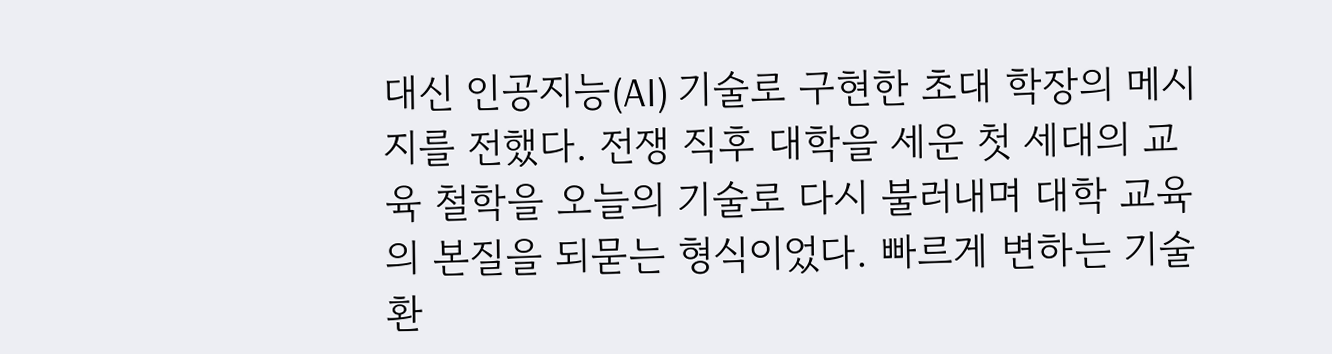대신 인공지능(AI) 기술로 구현한 초대 학장의 메시지를 전했다. 전쟁 직후 대학을 세운 첫 세대의 교육 철학을 오늘의 기술로 다시 불러내며 대학 교육의 본질을 되묻는 형식이었다. 빠르게 변하는 기술 환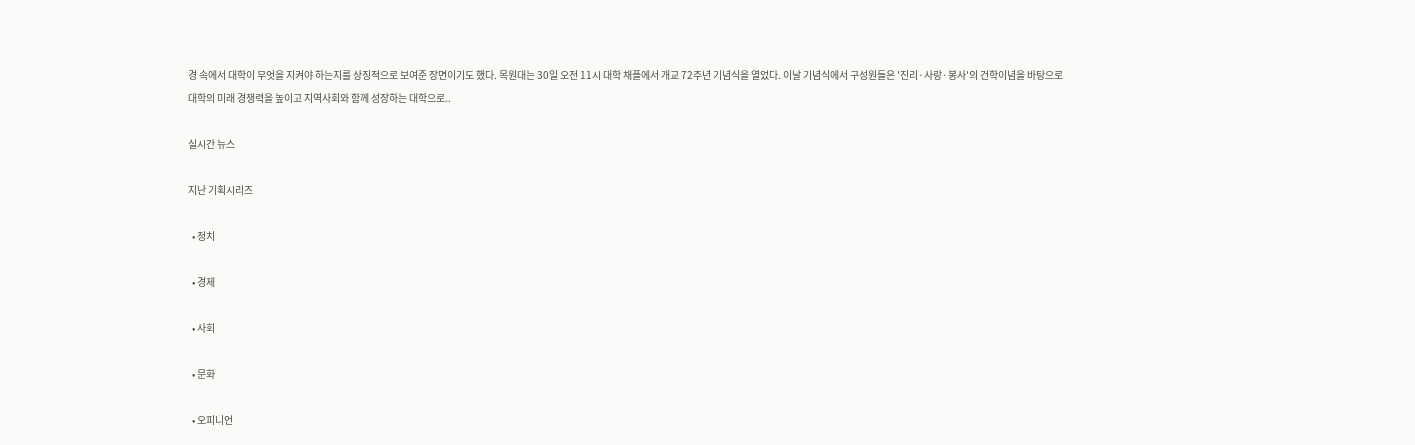경 속에서 대학이 무엇을 지켜야 하는지를 상징적으로 보여준 장면이기도 했다. 목원대는 30일 오전 11시 대학 채플에서 개교 72주년 기념식을 열었다. 이날 기념식에서 구성원들은 '진리·사랑·봉사'의 건학이념을 바탕으로 대학의 미래 경쟁력을 높이고 지역사회와 함께 성장하는 대학으로..

실시간 뉴스

지난 기획시리즈

  • 정치

  • 경제

  • 사회

  • 문화

  • 오피니언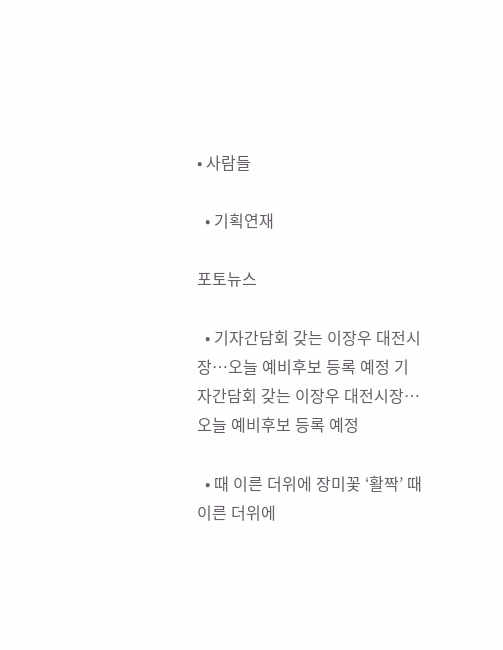• 사람들

  • 기획연재

포토뉴스

  • 기자간담회 갖는 이장우 대전시장…오늘 예비후보 등록 예정 기자간담회 갖는 이장우 대전시장…오늘 예비후보 등록 예정

  • 때 이른 더위에 장미꽃 ‘활짝’ 때 이른 더위에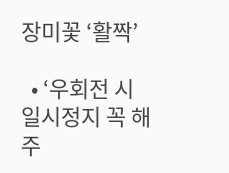장미꽃 ‘활짝’

  • ‘우회전 시 일시정지 꼭 해주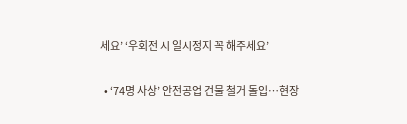세요’ ‘우회전 시 일시정지 꼭 해주세요’

  • ‘74명 사상’ 안전공업 건물 철거 돌입…현장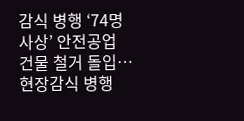감식 병행 ‘74명 사상’ 안전공업 건물 철거 돌입…현장감식 병행